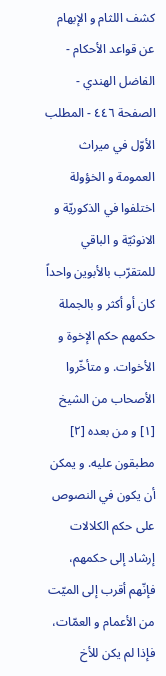كشف اللثام و الإبهام عن قواعد الأحكام - الفاضل الهندي - الصفحة ٤٤٦ - المطلب الأوّل في ميراث العمومة و الخؤولة
اختلفوا في الذكوريّة و الانوثيّة و الباقي للمتقرّب بالأبوين واحداً كان أو أكثر و بالجملة حكمهم حكم الإخوة و الأخوات. و متأخّروا الأصحاب من الشيخ [١] و من بعده [٢] مطبقون عليه. و يمكن أن يكون في النصوص على حكم الكلالات إرشاد إلى حكمهم، فإنّهم أقرب إلى الميّت من الأعمام و العمّات، فإذا لم يكن للأخ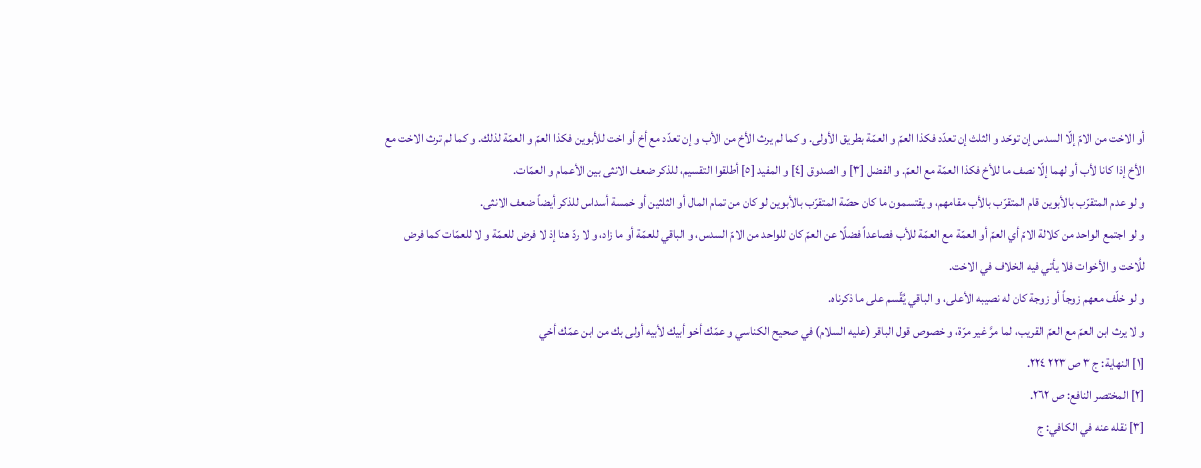أو الاخت من الامّ إلّا السدس إن توحّد و الثلث إن تعدّد فكذا العمّ و العمّة بطريق الأولى. و كما لم يرث الأخ من الأب و إن تعدّد مع أخ أو اخت للأبوين فكذا العمّ و العمّة لذلك. و كما لم ترث الاخت مع الأخ إذا كانا لأب أو لهما إلّا نصف ما للأخ فكذا العمّة مع العمّ. و الفضل [٣] و الصدوق [٤] و المفيد [٥] أطلقوا التقسيم، للذكر ضعف الانثى بين الأعمام و العمّات.
و لو عدم المتقرّب بالأبوين قام المتقرّب بالأب مقامهم، و يقتسمون ما كان حصّة المتقرّب بالأبوين لو كان من تمام المال أو الثلثين أو خمسة أسداس للذكر أيضاً ضعف الانثى.
و لو اجتمع الواحد من كلالة الامّ أي العمّ أو العمّة مع العمّة للأب فصاعداً فضلًا عن العمّ كان للواحد من الامّ السدس، و الباقي للعمّة أو ما زاد، و لا ردّ هنا إذ لا فرض للعمّة و لا للعمّات كما فرض للُاخت و الأخوات فلا يأتي فيه الخلاف في الاخت.
و لو خلّف معهم زوجاً أو زوجة كان له نصيبه الأعلى، و الباقي يُقّسم على ما ذكرناه.
و لا يرث ابن العمّ مع العمّ القريب، لما مرَّ غير مرّة، و خصوص قول الباقر (عليه السلام) في صحيح الكناسي و عمّك أخو أبيك لأبيه أولى بك من ابن عمّك أخي
[١] النهاية: ج ٣ ص ٢٢٣ ٢٢٤.
[٢] المختصر النافع: ص ٢٦٢.
[٣] نقله عنه في الكافي: ج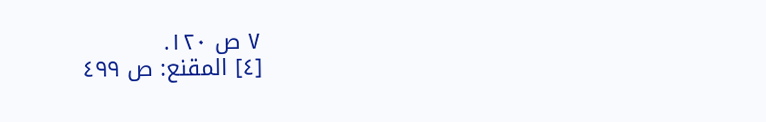٧ ص ١٢٠.
[٤] المقنع: ص ٤٩٩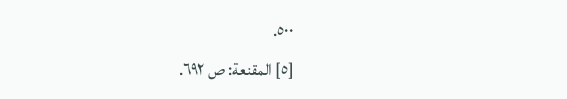٥٠٠.
[٥] المقنعة: ص ٦٩٢.